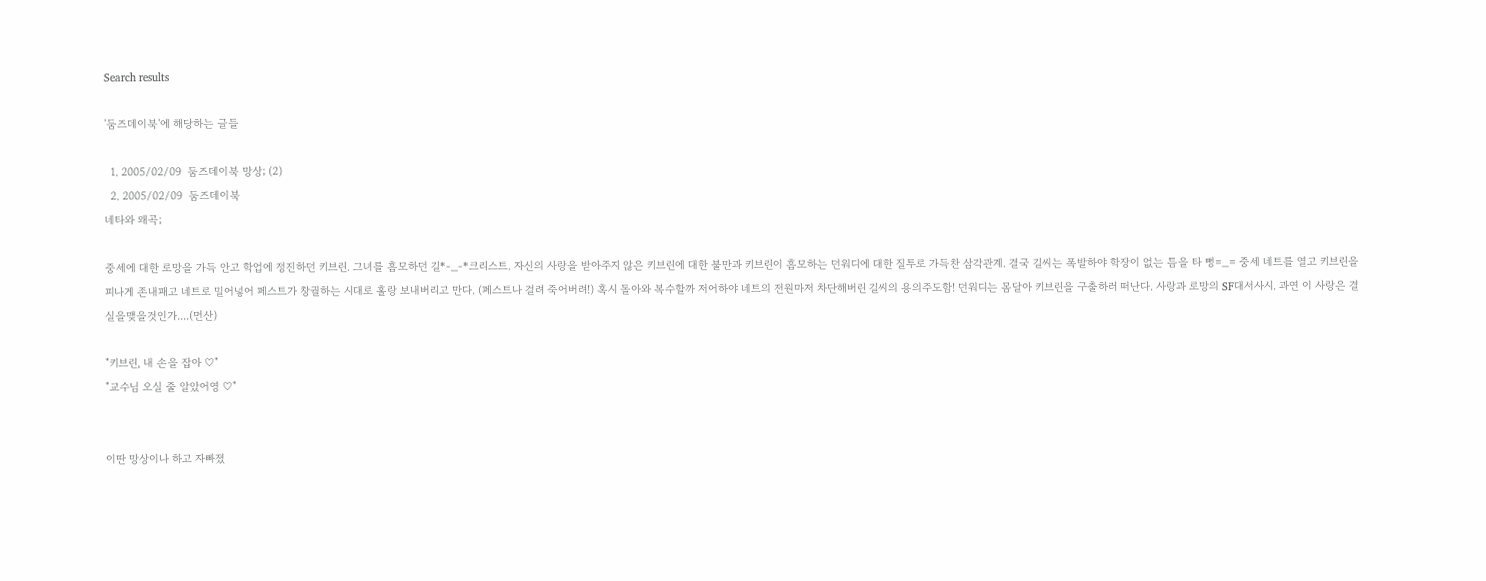Search results

'둠즈데이북'에 해당하는 글들

  1. 2005/02/09  둠즈데이북 망상; (2)
  2. 2005/02/09  둠즈데이북
네타와 왜곡;

중세에 대한 로망을 가득 안고 학업에 정진하던 키브린. 그녀를 흠모하던 길*-_-*크리스트. 자신의 사랑을 받아주지 않은 키브린에 대한 불만과 키브린이 흠모하는 던워디에 대한 질투로 가득찬 삼각관계. 결국 길씨는 폭발하야 학장이 없는 틈을 타 뻥=_= 중세 네트를 열고 키브린을 피나게 존내패고 네트로 밀어넣어 페스트가 창궐하는 시대로 홀랑 보내버리고 만다. (페스트나 걸려 죽어버려!) 혹시 돌아와 복수할까 저어하야 네트의 전원마저 차단해버린 길씨의 용의주도함! 던워디는 몸달아 키브린을 구출하러 떠난다. 사랑과 로망의 SF대서사시. 과연 이 사랑은 결실을맺을것인가....(먼산)

"키브린, 내 손을 잡아 ♡"
"교수님 오실 줄 알았어영 ♡"


이딴 망상이나 하고 자빠졌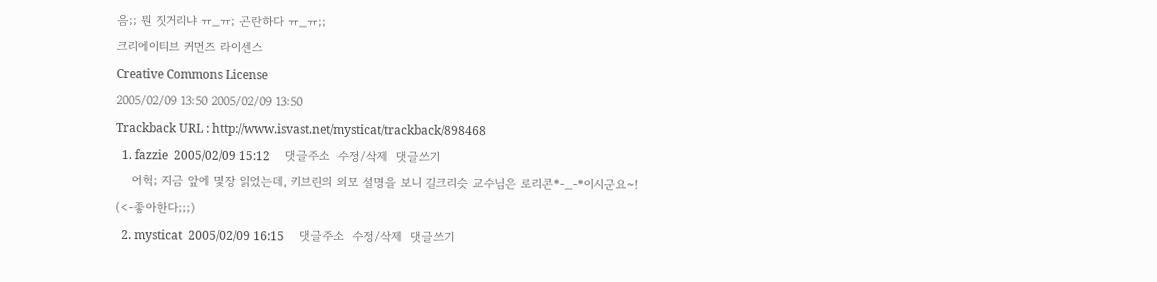음;; 뭔 짓거리냐 ㅠ_ㅠ; 곤란하다 ㅠ_ㅠ;;
크리에이티브 커먼즈 라이센스
Creative Commons License
2005/02/09 13:50 2005/02/09 13:50
Trackback URL : http://www.isvast.net/mysticat/trackback/898468
  1. fazzie  2005/02/09 15:12     댓글주소  수정/삭제  댓글쓰기
    어헉; 지금 앞에 몇장 읽었는데, 키브린의 외모 설명을 보니 길크리슷 교수님은 로리콘*-_-*이시군요~! (<-좋아한다;;;)
  2. mysticat  2005/02/09 16:15     댓글주소  수정/삭제  댓글쓰기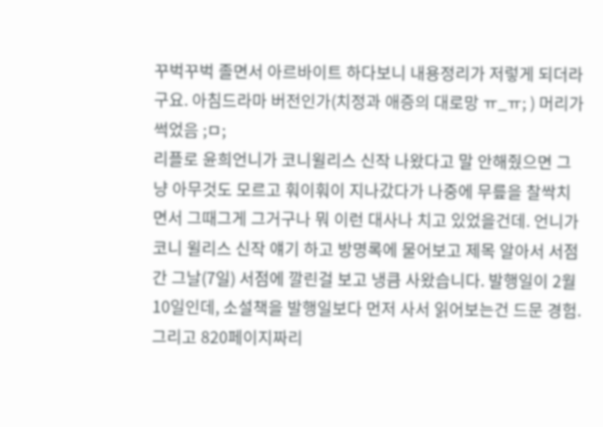꾸벅꾸벅 졸면서 아르바이트 하다보니 내용정리가 저렇게 되더라구요. 아침드라마 버전인가(치정과 애증의 대로망 ㅠ_ㅠ; ) 머리가 썩었음 ;ㅁ;
리플로 윤희언니가 코니윌리스 신작 나왔다고 말 안해줬으면 그냥 아무것도 모르고 훠이훠이 지나갔다가 나중에 무릎을 찰싹치면서 그때그게 그거구나 뭐 이런 대사나 치고 있었을건데. 언니가 코니 윌리스 신작 얘기 하고 방명록에 물어보고 제목 알아서 서점 간 그날(7일) 서점에 깔린걸 보고 냉큼 사왔습니다. 발행일이 2월 10일인데, 소설책을 발행일보다 먼저 사서 읽어보는건 드문 경험. 그리고 820페이지짜리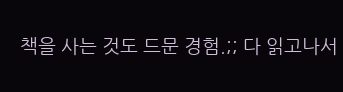책을 사는 것도 드문 경험.;; 다 읽고나서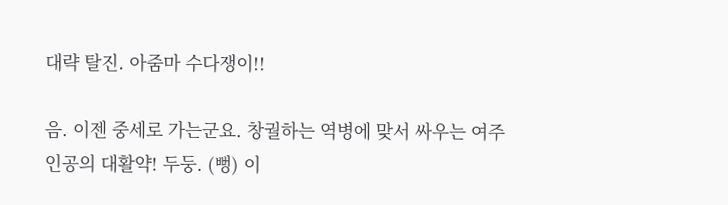대략 탈진. 아줌마 수다쟁이!!

음. 이젠 중세로 가는군요. 창궐하는 역병에 맞서 싸우는 여주인공의 대활약! 두둥. (뻥) 이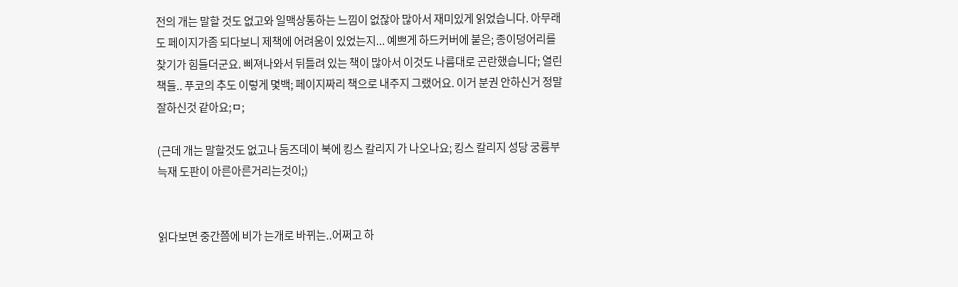전의 개는 말할 것도 없고와 일맥상통하는 느낌이 없잖아 많아서 재미있게 읽었습니다. 아무래도 페이지가좀 되다보니 제책에 어려움이 있었는지... 예쁘게 하드커버에 붙은; 종이덩어리를 찾기가 힘들더군요. 삐져나와서 뒤틀려 있는 책이 많아서 이것도 나름대로 곤란했습니다; 열린책들.. 푸코의 추도 이렇게 몇백; 페이지짜리 책으로 내주지 그랬어요. 이거 분권 안하신거 정말 잘하신것 같아요;ㅁ;

(근데 개는 말할것도 없고나 둠즈데이 북에 킹스 칼리지 가 나오나요; 킹스 칼리지 성당 궁륭부 늑재 도판이 아른아른거리는것이;)


읽다보면 중간쯤에 비가 는개로 바뀌는..어쩌고 하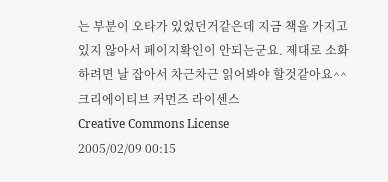는 부분이 오타가 있었던거같은데 지금 책을 가지고있지 않아서 페이지확인이 안되는군요. 제대로 소화하려면 날 잡아서 차근차근 읽어봐야 할것같아요^^
크리에이티브 커먼즈 라이센스
Creative Commons License
2005/02/09 00:15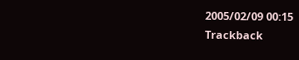2005/02/09 00:15
Trackback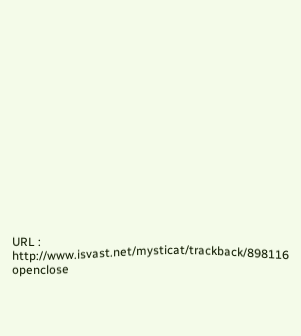URL : http://www.isvast.net/mysticat/trackback/898116
openclose